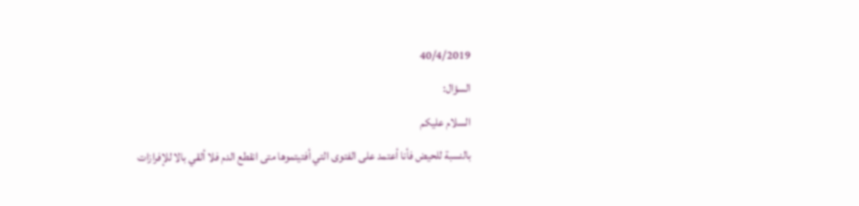40/4/2019
السؤال:
السلام عليكم
بالنسبة للحيض فأنا أعتمد على الفتوى التي أفتيتموها متى انقطع الدم فلا ألقي بالا للإفرازات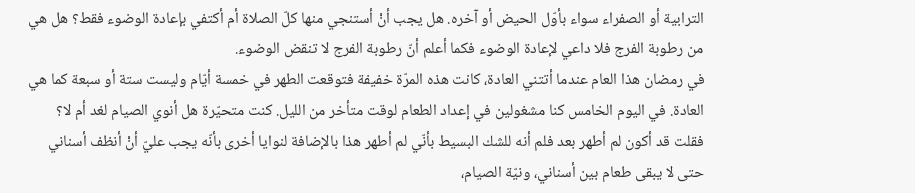الترابية أو الصفراء سواء بأوّل الحيض أو آخره. هل يجب أنْ أستنجي منها كلّ الصلاة أم أكتفي بإعادة الوضوء فقط؟ هل هي من رطوبة الفرج فلا داعي لإعادة الوضوء فكما أعلم أنّ رطوبة الفرج لا تنقض الوضوء.
في رمضان هذا العام عندما أتتني العادة، كانت هذه المرّة خفيفة فتوقعت الطهر في خمسة أيّام وليست ستة أو سبعة كما هي العادة. في اليوم الخامس كنا مشغولين في إعداد الطعام لوقت متأخر من الليل. كنت متحيّرة هل أنوي الصيام لغد أم لا؟ فقلت قد أكون لم أطهر بعد فلم أنه للشك البسيط بأنّي لم أطهر هذا بالإضافة لنوايا أخرى بأنّه يجب عليّ أنْ أنظف أسناني حتى لا يبقى طعام بين أسناني، ونيّة الصيام،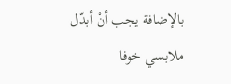بالإضافة يجب أنْ أبدّل ملابسي خوفا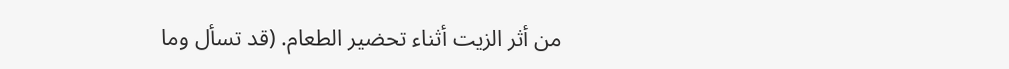من أثر الزيت أثناء تحضير الطعام. (قد تسأل وما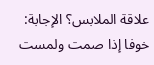علاقة الملابس؟ الإجابة: خوفا إذا صمت ولمست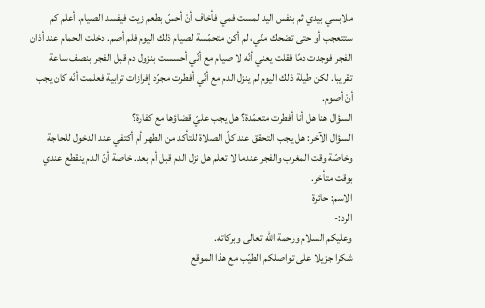ملابسي بيدي ثم بنفس اليد لمست فمي فأخاف أنْ أحسّ بطعم زيت فيفسد الصيام. أعلم كم ستتعجب أو حتى تضحك منّي، لم أكن متحمّسة لصيام ذلك اليوم فلم أصم. دخلت الحمام عند أذان الفجر فوجدت دمًا فقلت يعني أنّه لا صيام مع أنّي أحسست بنزول دم قبل الفجر بنصف ساعة تقريبا. لكن طيلة ذلك اليوم لم ينزل الدم مع أنّي أفطرت مجرّد إفرازات ترابية فعلمت أنّه كان يجب أنْ أصوم.
السؤال هنا هل أنا أفطرت متعمّدة؟ هل يجب عليّ قضاؤها مع كفارة؟
السؤال الآخر: هل يجب التحقق عند كلّ الصلاة للتأكد من الطهر أم أكتفي عند الدخول للحاجة وخاصّة وقت المغرب والفجر عندما لا تعلم هل نزل الدم قبل أم بعد. خاصة أنّ الدم ينقطع عندي بوقت متأخر.
الاسم: حائرة
الرد:-
وعليكم السلام ورحمة الله تعالى وبركاته.
شكرا جزيلا على تواصلكم الطيّب مع هذا الموقع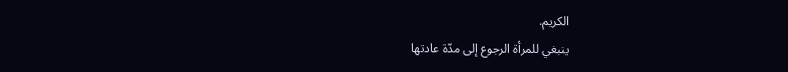الكريم.
ينبغي للمرأة الرجوع إلى مدّة عادتها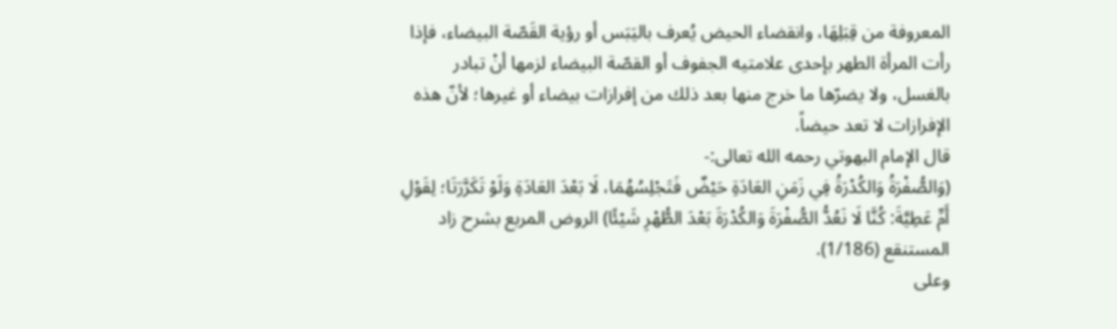المعروفة من قِبَلِهَا، وانقضاء الحيض يُعرف باليَبَس أو رؤية القَصّة البيضاء، فإذا رأت المرأة الطهر بإحدى علامتيه الجفوف أو القصّة البيضاء لزمها أنْ تبادر بالغسل، ولا يضرّها ما خرج منها بعد ذلك من إفرازات بيضاء أو غيرها؛ لأنّ هذه الإفرازات لا تعد حيضاً.
قال الإمام البهوتي رحمه الله تعالى:-
(وَالصُّفْرَةُ وَالكُدْرَةُ فِي زَمَنِ العَادَةِ حَيْضٌ فَتَجْلِسُهُمَا، لَا بَعْدَ العَادَةِ وَلَوْ تَكَرَّرَتَا؛ لِقَوْلِ أَمِّ عَطِيَّةَ: كُنَّا لَا نَعُدُّ الصُّفْرَةَ وَالكُدْرَةَ بَعْدَ الطُّهْرِ شَيْئًا) الروض المربع بشرح زاد المستنقع (1/186).
وعلى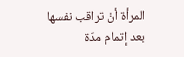المرأة أنْ تراقب نفسها بعد إتمام مدّة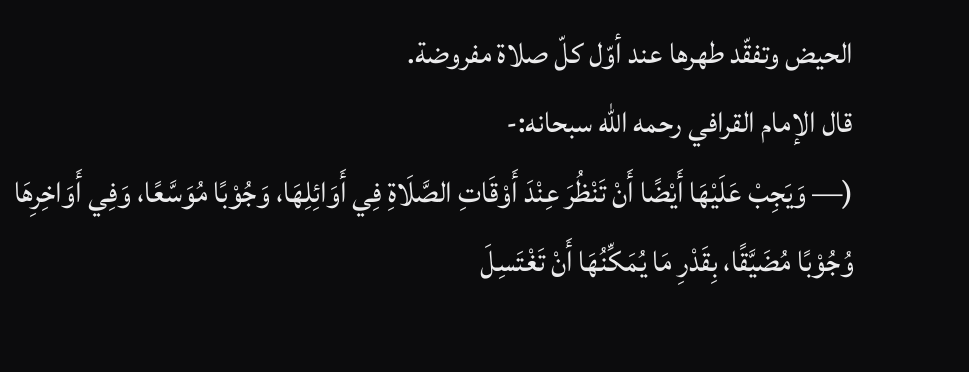الحيض وتفقّد طهرها عند أوّل كلّ صلاة مفروضة.
قال الإمام القرافي رحمه الله سبحانه:-
(— وَيَجِبْ عَلَيْهَا أَيْضًا أَنْ تَنْظُرَ عِنْدَ أَوْقَاتِ الصَّلَاةِ فِي أَوَائِلِهَا، وَجُوْبًا مُوَسَّعًا، وَفِي أَوَاخِرِهَا وُجُوْبًا مُضَيَّقًا، بِقَدْرِ مَا يُمَكِّنُهَا أَنْ تَغْتَسِلَ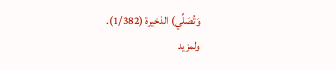وَتُصَلِّي) الذخيرة (1/382).
ولمزيد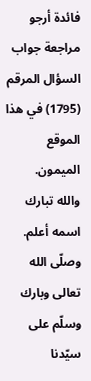فائدة أرجو مراجعة جواب السؤال المرقم (1795) في هذا الموقع الميمون.
والله تبارك اسمه أعلم.
وصلّى الله تعالى وبارك وسلّم على سيّدنا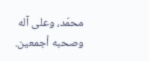محمّد، وعلى آله وصحبه أجمعين.